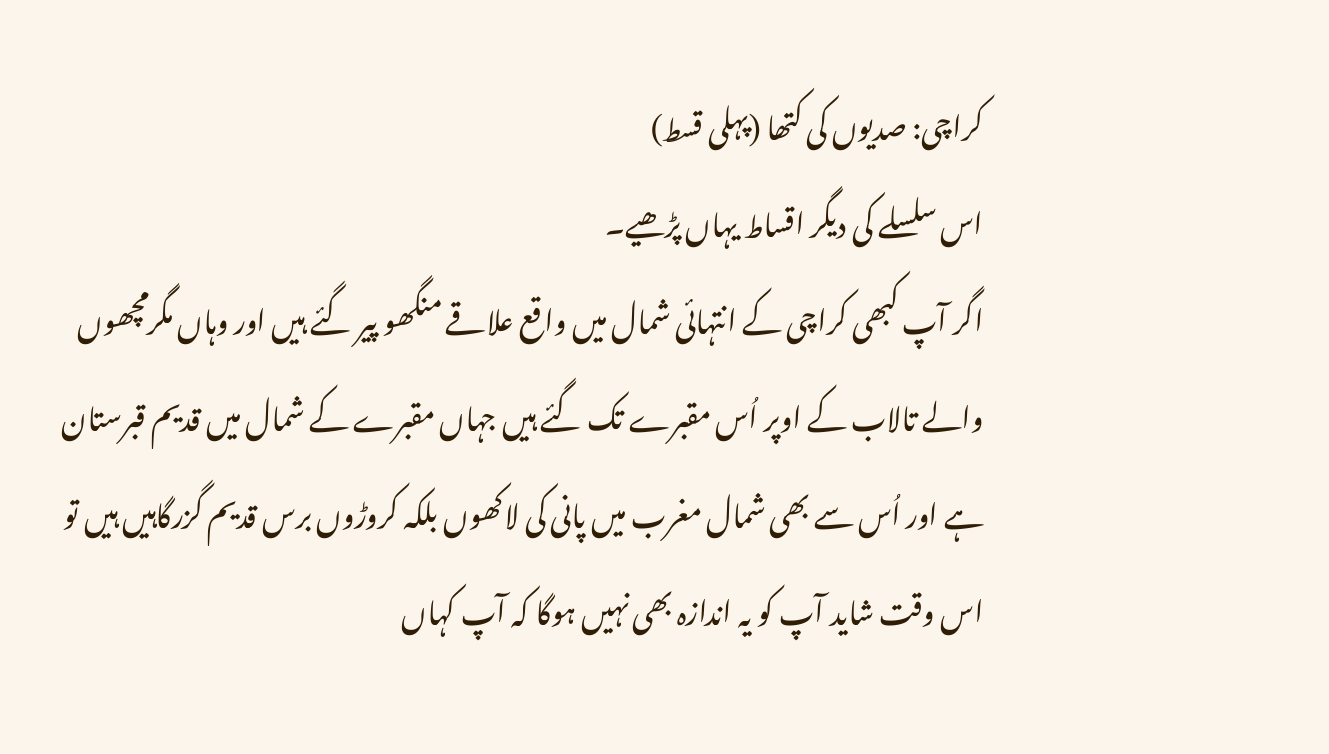کراچی: صدیوں کی کتھا (پہلی قسط)
اس سلسلے کی دیگر اقساط یہاں پڑھیے۔
اگر آپ کبھی کراچی کے انتہائی شمال میں واقع علاقے منگھو پیر گئے ہیں اور وہاں مگرمچھوں والے تالاب کے اوپر اُس مقبرے تک گئے ہیں جہاں مقبرے کے شمال میں قدیم قبرستان ہے اور اُس سے بھی شمال مغرب میں پانی کی لاکھوں بلکہ کروڑوں برس قدیم گزرگاہیں ہیں تو اس وقت شاید آپ کو یہ اندازہ بھی نہیں ہوگا کہ آپ کہاں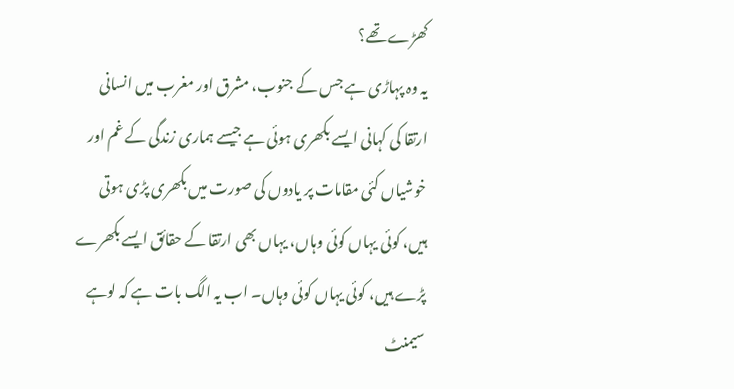کھڑے تھے؟
یہ وہ پہاڑی ہے جس کے جنوب، مشرق اور مغرب میں انسانی ارتقا کی کہانی ایسے بکھری ہوئی ہے جیسے ہماری زندگی کے غم اور خوشیاں کئی مقامات پر یادوں کی صورت میں بکھری پڑی ہوتی ہیں، کوئی یہاں کوئی وہاں، یہاں بھی ارتقا کے حقائق ایسے بکھرے پڑے ہیں، کوئی یہاں کوئی وہاں۔ اب یہ الگ بات ہے کہ لوہے سیمنٹ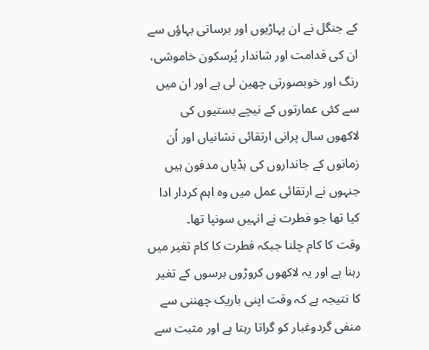کے جنگل نے ان پہاڑیوں اور برساتی بہاؤں سے ان کی قدامت اور شاندار پُرسکون خاموشی، رنگ اور خوبصورتی چھین لی ہے اور ان میں سے کئی عمارتوں کے نیچے بستیوں کی لاکھوں سال پرانی ارتقائی نشانیاں اور اُن زمانوں کے جانداروں کی ہڈیاں مدفون ہیں جنہوں نے ارتقائی عمل میں وہ اہم کردار ادا کیا تھا جو فطرت نے انہیں سونپا تھا۔
وقت کا کام چلنا جبکہ فطرت کا کام تغیر میں رہنا ہے اور یہ لاکھوں کروڑوں برسوں کے تغیر کا نتیجہ ہے کہ وقت اپنی باریک چھننی سے منفی گردوغبار کو گراتا رہتا ہے اور مثبت سے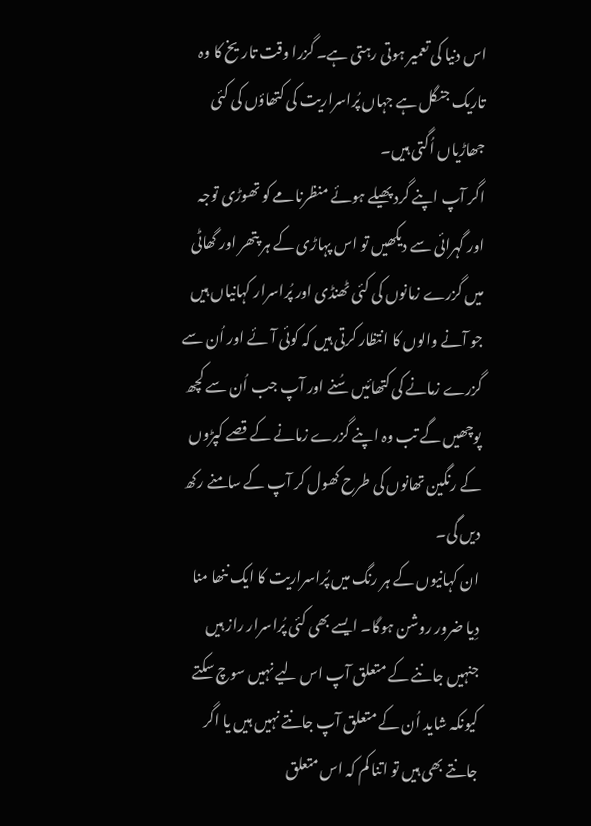اس دنیا کی تعمیر ہوتی رہتی ہے۔ گزرا وقت تاریخ کا وہ تاریک جنگل ہے جہاں پُراسراریت کی کتھاؤں کی کئی جھاڑیاں اُگتی ہیں۔
اگر آپ اپنے گرد پھیلے ہوئے منظرنامے کو تھوڑی توجہ اور گہرائی سے دیکھیں تو اس پہاڑی کے ہر پتھر اور گھاٹی میں گزرے زمانوں کی کئی ٹھنڈی اور پُراسرار کہانیاں ہیں جو آنے والوں کا انتظار کرتی ہیں کہ کوئی آئے اور اُن سے گزرے زمانے کی کتھائیں سُنے اور آپ جب اُن سے کچھ پوچھیں گے تب وہ اپنے گزرے زمانے کے قصے کپڑوں کے رنگین تھانوں کی طرح کھول کر آپ کے سامنے رکھ دیں گی۔
ان کہانیوں کے ہر رنگ میں پُراسراریت کا ایک ننھا منا دِیا ضرور روشن ہوگا۔ ایسے بھی کئی پُراسرار راز ہیں جنہیں جاننے کے متعلق آپ اس لیے نہیں سوچ سکتے کیونکہ شاید اُن کے متعلق آپ جانتے نہیں ہیں یا اگر جانتے بھی ہیں تو اتنا کم کہ اس متعلق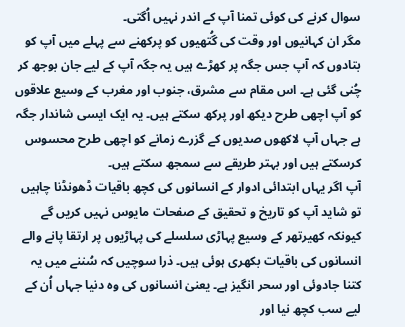سوال کرنے کی کوئی تمنا آپ کے اندر نہیں اُگتی۔
مگر ان کہانیوں اور وقت کی گُتھیوں کو پرکھنے سے پہلے میں آپ کو بتادوں کہ آپ جس جگہ پر کھڑے ہیں یہ جگہ آپ کے لیے جان بوجھ کر چُنی گئی ہے۔ اس مقام سے مشرق، جنوب اور مغرب کے وسیع علاقوں کو آپ اچھی طرح دیکھ اور پرکھ سکتے ہیں۔ یہ ایک ایسی شاندار جگہ ہے جہاں آپ لاکھوں صدیوں کے گزرے زمانے کو اچھی طرح محسوس کرسکتے ہیں اور بہتر طریقے سے سمجھ سکتے ہیں۔
آپ اگر یہاں ابتدائی ادوار کے انسانوں کی کچھ باقیات ڈھونڈنا چاہیں تو شاید آپ کو تاریخ و تحقیق کے صفحات مایوس نہیں کریں گے کیونکہ کھیرتھر کے وسیع پہاڑی سلسلے کی پہاڑیوں پر ارتقا پانے والے انسانوں کی باقیات بکھری ہوئی ہیں۔ ذرا سوچیں کہ سُننے میں یہ کتنا جادوئی اور سحر انگیز ہے۔ یعنیٰ انسانوں کی وہ دنیا جہاں اُن کے لیے سب کچھ نیا اور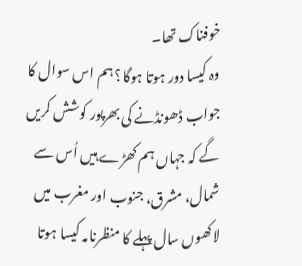خوفناک تھا۔
وہ کیسا دور ہوتا ہوگا؟ ہم اس سوال کا جواب ڈھونڈنے کی بھرپور کوشش کریں گے کہ جہاں ہم کھڑے ہیں اُس سے شمال، مشرق، جنوب اور مغرب میں لاکھوں سال پہلے کا منظرنامہ کیسا ہوتا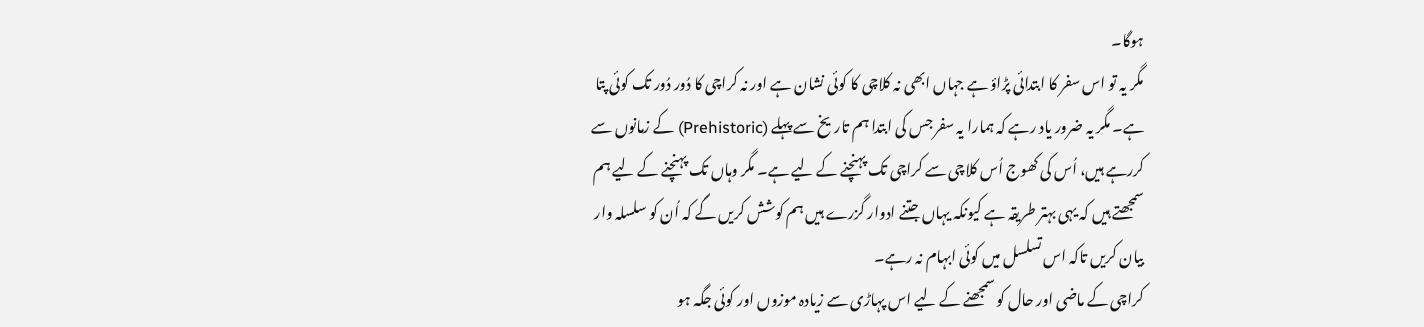ہوگا۔
مگر یہ تو اس سفر کا ابتدائی پڑاؤ ہے جہاں ابھی نہ کلاچی کا کوئی نشان ہے اور نہ کراچی کا دُور دُور تک کوئی پتا ہے۔ مگر یہ ضرور یاد رہے کہ ہمارا یہ سفر جس کی ابتدا ہم تاریخ سے پہلے (Prehistoric) کے زمانوں سے کررہے ہیں، اُس کی کھوج اُس کلاچی سے کراچی تک پہنچنے کے لیے ہے۔ مگر وہاں تک پہنچنے کے لیے ہم سمجھتے ہیں کہ یہی بہتر طریقہ ہے کیونکہ یہاں جتنے ادوار گزرے ہیں ہم کوشش کریں گے کہ اُن کو سلسلہ وار بیان کریں تاکہ اس تسلسل میں کوئی ابہام نہ رہے۔
کراچی کے ماضی اور حال کو سمجھنے کے لیے اس پہاڑی سے زیادہ موزوں اور کوئی جگہ ہو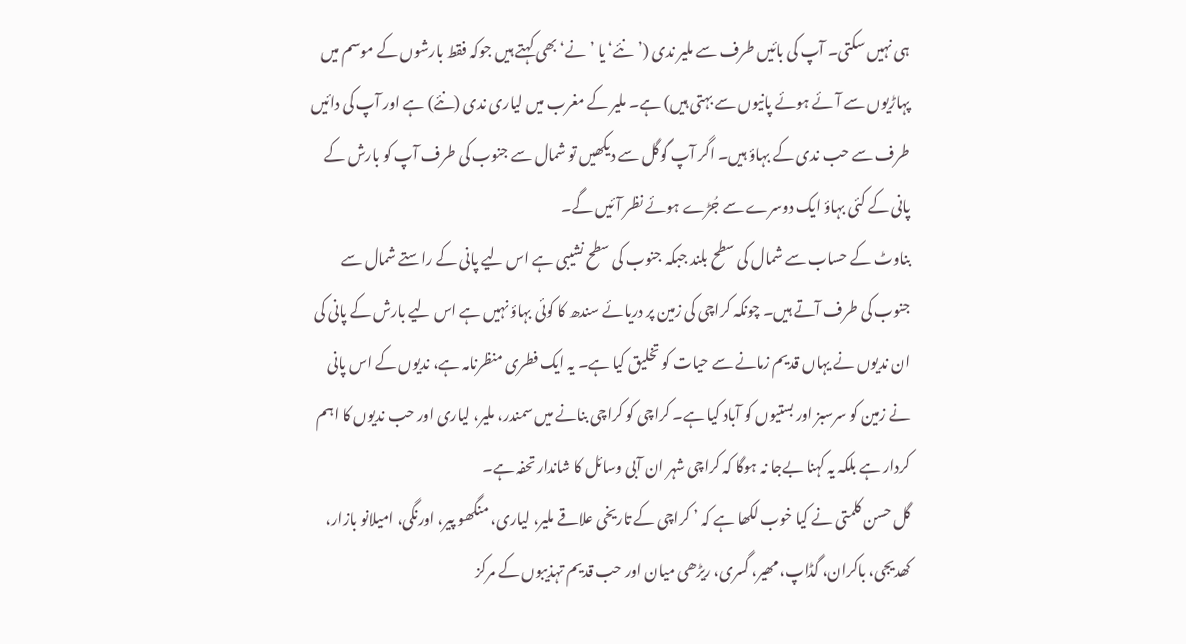ہی نہیں سکتی۔ آپ کی بائیں طرف سے ملیر ندی (’نئے‘ یا ’نے‘ بھی کہتے ہیں جوکہ فقط بارشوں کے موسم میں پہاڑیوں سے آئے ہوئے پانیوں سے بہتی ہیں) ہے۔ ملیر کے مغرب میں لیاری ندی (نئے) ہے اور آپ کی دائیں طرف سے حب ندی کے بہاؤ ہیں۔ اگر آپ گوگل سے دیکھیں تو شمال سے جنوب کی طرف آپ کو بارش کے پانی کے کئی بہاؤ ایک دوسرے سے جُڑے ہوئے نظر آئیں گے۔
بناوٹ کے حساب سے شمال کی سطح بلند جبکہ جنوب کی سطح نشیبی ہے اس لیے پانی کے راستے شمال سے جنوب کی طرف آتے ہیں۔ چونکہ کراچی کی زمین پر دریائے سندھ کا کوئی بہاؤ نہیں ہے اس لیے بارش کے پانی کی ان ندیوں نے یہاں قدیم زمانے سے حیات کو تخلیق کیا ہے۔ یہ ایک فطری منظرنامہ ہے، ندیوں کے اس پانی نے زمین کو سرسبز اور بستیوں کو آباد کیا ہے۔ کراچی کو کراچی بنانے میں سمندر، ملیر، لیاری اور حب ندیوں کا اہم کردار ہے بلکہ یہ کہنا بےجا نہ ہوگا کہ کراچی شہر ان آبی وسائل کا شاندار تحفہ ہے۔
گل حسن کلمتی نے کیا خوب لکھا ہے کہ ’ کراچی کے تاریخی علاقے ملیر، لیاری، منگھو پیر، اورنگی، امیلانو بازار، کھدیجی، باکران، گڈاپ، مھیر، گسری، ریڑھی میان اور حب قدیم تہذیبوں کے مرکز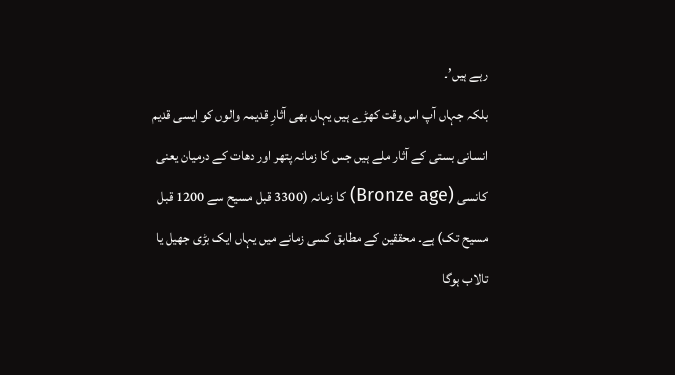رہے ہیں’۔
بلکہ جہاں آپ اس وقت کھڑے ہیں یہاں بھی آثارِ قدیمہ والوں کو ایسی قدیم انسانی بستی کے آثار ملے ہیں جس کا زمانہ پتھر اور دھات کے درمیان یعنی کانسی (Bronze age) کا زمانہ (3300 قبل مسیح سے 1200 قبل مسیح تک) ہے۔ محققین کے مطابق کسی زمانے میں یہاں ایک بڑی جھیل یا تالاب ہوگا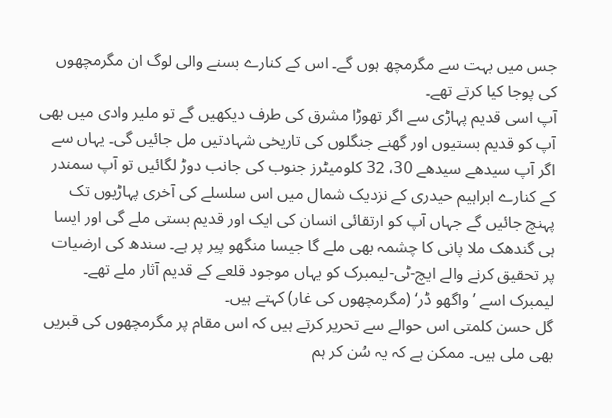جس میں بہت سے مگرمچھ ہوں گے۔ اس کے کنارے بسنے والی لوگ ان مگرمچھوں کی پوجا کیا کرتے تھے۔
آپ اسی قدیم پہاڑی سے اگر تھوڑا مشرق کی طرف دیکھیں گے تو ملیر وادی میں بھی آپ کو قدیم بستیوں اور گھنے جنگلوں کی تاریخی شہادتیں مل جائیں گی۔ یہاں سے اگر آپ سیدھے سیدھے 30، 32 کلومیٹرز جنوب کی جانب دوڑ لگائیں تو آپ سمندر کے کنارے ابراہیم حیدری کے نزدیک شمال میں اس سلسلے کی آخری پہاڑیوں تک پہنچ جائیں گے جہاں آپ کو ارتقائی انسان کی ایک اور قدیم بستی ملے گی اور ایسا ہی گندھک ملا پانی کا چشمہ بھی ملے گا جیسا منگھو پیر پر ہے۔ سندھ کی ارضیات پر تحقیق کرنے والے ایچ-ٹی-لیمبرک کو یہاں موجود قلعے کے قدیم آثار ملے تھے۔ لیمبرک اسے ’واگھو ڈر‘ (مگرمچھوں کی غار) کہتے ہیں۔
گل حسن کلمتی اس حوالے سے تحریر کرتے ہیں کہ اس مقام پر مگرمچھوں کی قبریں بھی ملی ہیں۔ ممکن ہے کہ یہ سُن کر ہم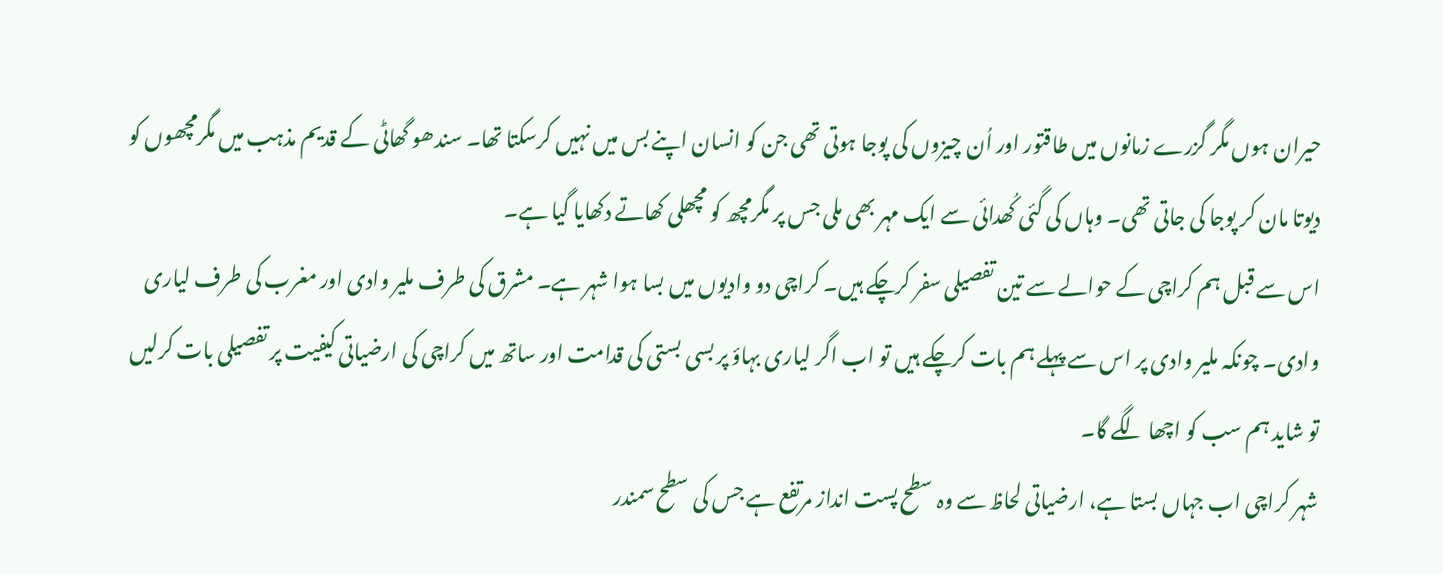حیران ہوں مگر گزرے زمانوں میں طاقتور اور اُن چیزوں کی پوجا ہوتی تھی جن کو انسان اپنے بس میں نہیں کرسکتا تھا۔ سندھو گھاٹی کے قدیم مذہب میں مگرمچھوں کو دیوتا مان کر پوجا کی جاتی تھی۔ وہاں کی گئی کُھدائی سے ایک مہر بھی ملی جس پر مگرمچھ کو مچھلی کھاتے دکھایا گیا ہے۔
اس سے قبل ہم کراچی کے حوالے سے تین تفصیلی سفر کرچکے ہیں۔ کراچی دو وادیوں میں بسا ہوا شہر ہے۔ مشرق کی طرف ملیر وادی اور مغرب کی طرف لیاری وادی۔ چونکہ ملیر وادی پر اس سے پہلے ہم بات کرچکے ہیں تو اب اگر لیاری بہاؤ پر بسی بستی کی قدامت اور ساتھ میں کراچی کی ارضیاتی کیفیت پر تفصیلی بات کرلیں تو شاید ہم سب کو اچھا لگے گا۔
شہر کراچی اب جہاں بستا ہے، ارضیاتی لحاظ سے وہ سطح پست انداز مرتفع ہے جس کی سطح سمندر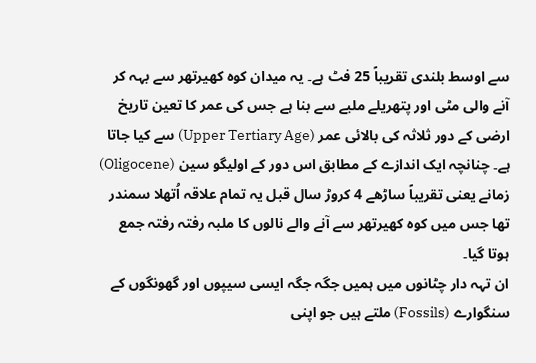سے اوسط بلندی تقریباً 25 فٹ ہے۔ یہ میدان کوہ کھیرتھر سے بہہ کر آنے والی مٹی اور پتھریلے ملبے سے بنا ہے جس کی عمر کا تعین تاریخ ارضی کے دور ثلاثہ کی بالائی عمر (Upper Tertiary Age) سے کیا جاتا ہے۔ چنانچہ ایک اندازے کے مطابق اس دور کے اولیگو سین (Oligocene) زمانے یعنی تقریباً ساڑھے 4 کروڑ سال قبل یہ تمام علاقہ اُتھلا سمندر تھا جس میں کوہ کھیرتھر سے آنے والے نالوں کا ملبہ رفتہ رفتہ جمع ہوتا گیا۔
ان تہہ دار چٹانوں میں ہمیں جگہ جگہ ایسی سیپوں اور گھونگوں کے سنگوارے (Fossils) ملتے ہیں جو اپنی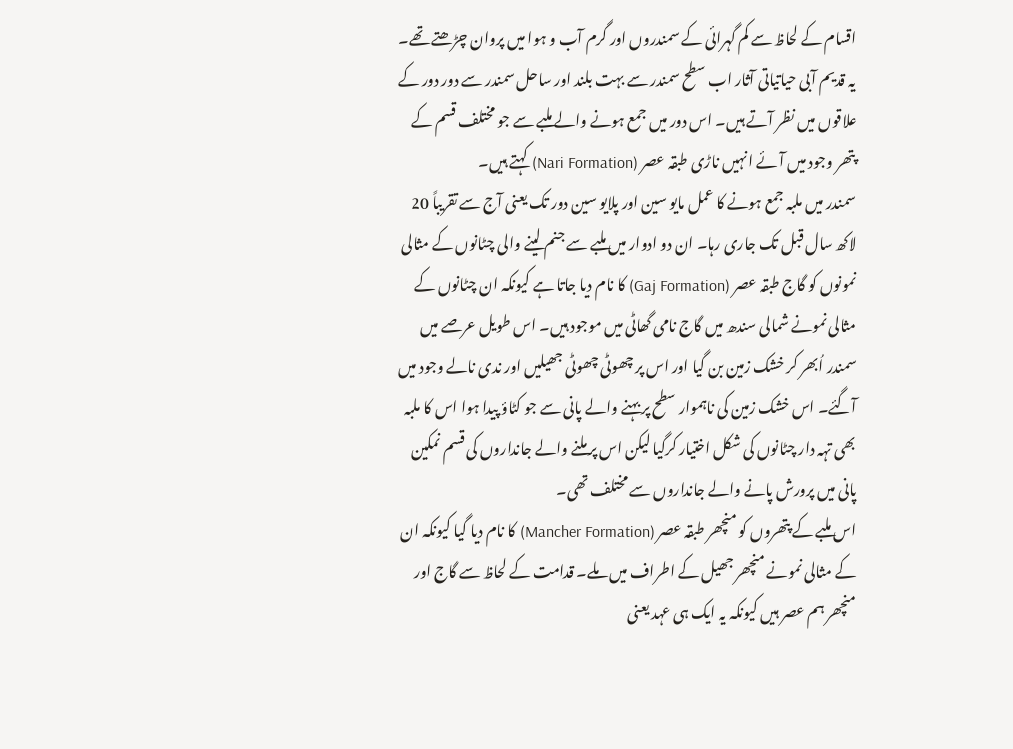اقسام کے لحاظ سے کم گہرائی کے سمندروں اور گرم آب و ہوا میں پروان چڑھتے تھے۔ یہ قدیم آبی حیاتیاتی آثار اب سطح سمندر سے بہت بلند اور ساحل سمندر سے دور دور کے علاقوں میں نظر آتے ہیں۔ اس دور میں جمع ہونے والے ملبے سے جو مختلف قسم کے پتھر وجود میں آئے انہیں ناڑی طبقہ عصر (Nari Formation) کہتے ہیں۔
سمندر میں ملبہ جمع ہونے کا عمل مایو سین اور پلایو سین دور تک یعنی آج سے تقریباً 20 لاکھ سال قبل تک جاری رہا۔ ان دو ادوار میں ملبے سے جنم لینے والی چٹانوں کے مثالی نمونوں کو گاج طبقہ عصر (Gaj Formation) کا نام دیا جاتا ہے کیونکہ ان چٹانوں کے مثالی نمونے شمالی سندھ میں گاج نامی گھاٹی میں موجود ہیں۔ اس طویل عرصے میں سمندر اُبھر کر خشک زمین بن گیا اور اس پر چھوٹی چھوٹی جھیلیں اور ندی نالے وجود میں آگئے۔ اس خشک زمین کی ناہموار سطح پر بہنے والے پانی سے جو کٹاؤ پیدا ہوا اس کا ملبہ بھی تہہ دار چٹانوں کی شکل اختیار کرگیا لیکن اس پر ملنے والے جانداروں کی قسم نمکین پانی میں پرورش پانے والے جانداروں سے مختلف تھی۔
اس ملبے کے پتھروں کو منچھر طبقہ عصر (Mancher Formation) کا نام دیا گیا کیونکہ ان کے مثالی نمونے منچھر جھیل کے اطراف میں ملے۔ قدامت کے لحاظ سے گاج اور منچھر ہم عصر ہیں کیونکہ یہ ایک ہی عہد یعنی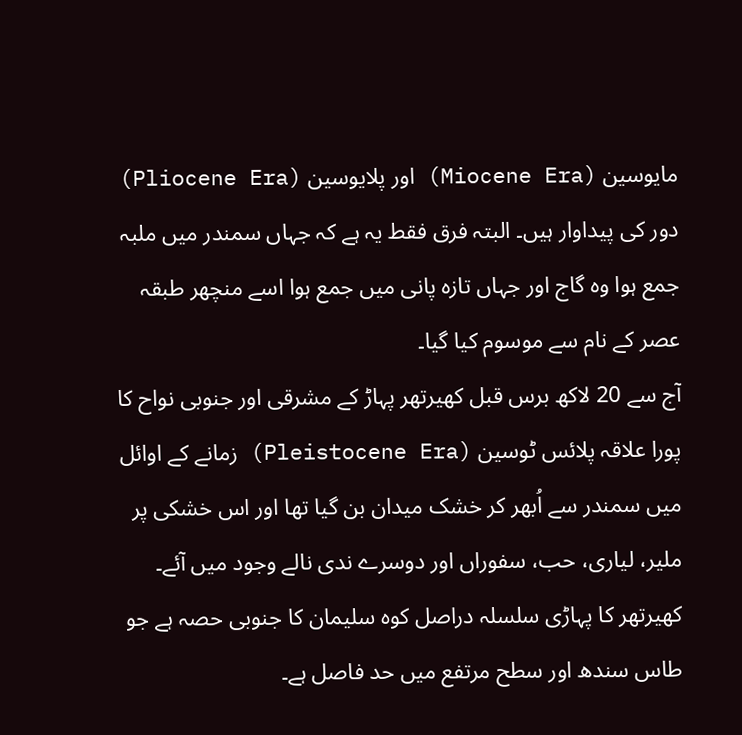مایوسین (Miocene Era) اور پلایوسین (Pliocene Era) دور کی پیداوار ہیں۔ البتہ فرق فقط یہ ہے کہ جہاں سمندر میں ملبہ جمع ہوا وہ گاج اور جہاں تازہ پانی میں جمع ہوا اسے منچھر طبقہ عصر کے نام سے موسوم کیا گیا۔
آج سے 20 لاکھ برس قبل کھیرتھر پہاڑ کے مشرقی اور جنوبی نواح کا پورا علاقہ پلائس ٹوسین (Pleistocene Era) زمانے کے اوائل میں سمندر سے اُبھر کر خشک میدان بن گیا تھا اور اس خشکی پر ملیر، لیاری، حب، سفوراں اور دوسرے ندی نالے وجود میں آئے۔
کھیرتھر کا پہاڑی سلسلہ دراصل کوہ سلیمان کا جنوبی حصہ ہے جو طاس سندھ اور سطح مرتفع میں حد فاصل ہے۔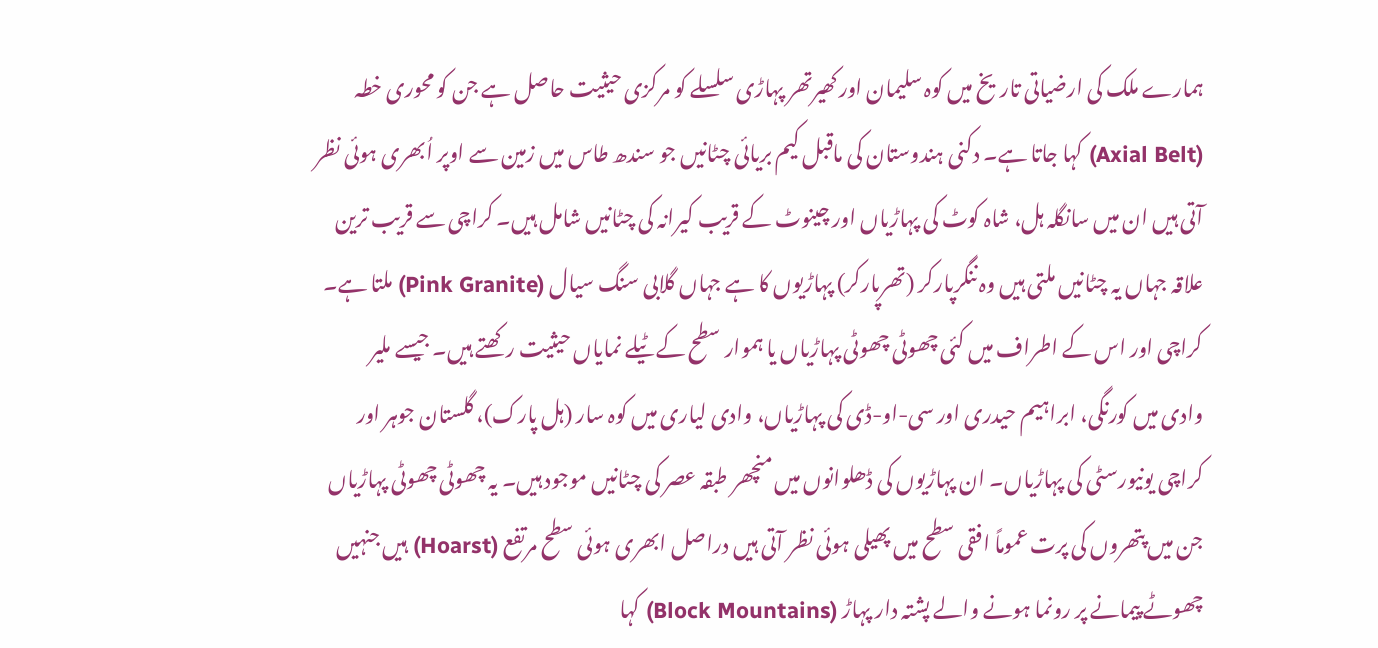ہمارے ملک کی ارضیاتی تاریخ میں کوہ سلیمان اور کھیرتھر پہاڑی سلسلے کو مرکزی حیثیت حاصل ہے جن کو محوری خطہ (Axial Belt) کہا جاتا ہے۔ دکنی ہندوستان کی ماقبل کیم بریائی چٹانیں جو سندھ طاس میں زمین سے اوپر اُبھری ہوئی نظر آتی ہیں ان میں سانگلہ ہل، شاہ کوٹ کی پہاڑیاں اور چینوٹ کے قریب کیرانہ کی چٹانیں شامل ہیں۔ کراچی سے قریب ترین علاقہ جہاں یہ چٹانیں ملتی ہیں وہ ننگرپارکر (تھرپارکر) پہاڑیوں کا ہے جہاں گلابی سنگ سیال (Pink Granite) ملتا ہے۔
کراچی اور اس کے اطراف میں کئی چھوٹی چھوٹی پہاڑیاں یا ہموار سطح کے ٹیلے نمایاں حیثیت رکھتے ہیں۔ جیسے ملیر وادی میں کورنگی، ابراہیم حیدری اور سی-او-ڈی کی پہاڑیاں، وادی لیاری میں کوہ سار (ہل پارک)، گلستان جوہر اور کراچی یونیورسٹی کی پہاڑیاں۔ ان پہاڑیوں کی ڈھلوانوں میں منچھر طبقہ عصر کی چٹانیں موجود ہیں۔ یہ چھوٹی چھوٹی پہاڑیاں جن میں پتھروں کی پرت عموماً افقی سطح میں پھیلی ہوئی نظر آتی ہیں دراصل ابھری ہوئی سطح مرتفع (Hoarst) ہیں جنہیں چھوٹے پیمانے پر رونما ہونے والے پشتہ دار پہاڑ (Block Mountains) کہا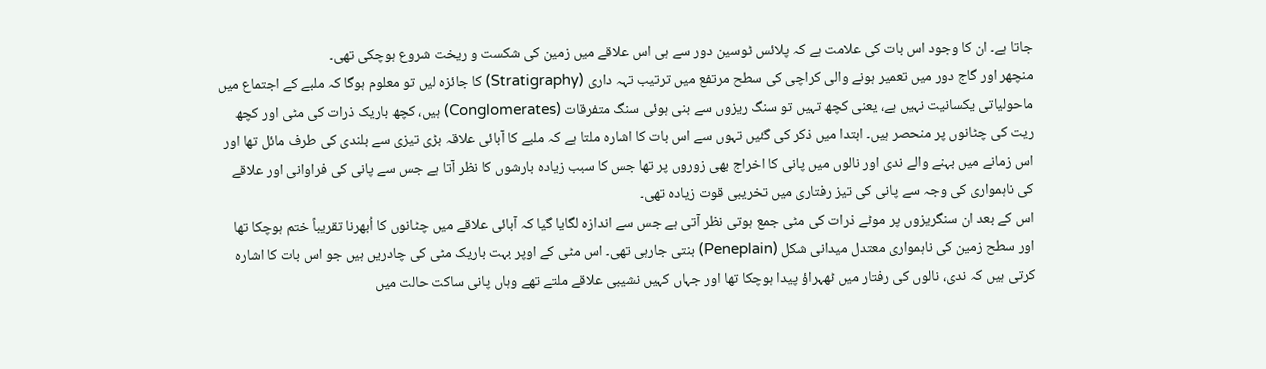جاتا ہے۔ ان کا وجود اس بات کی علامت ہے کہ پلائس ٹوسین دور سے ہی اس علاقے میں زمین کی شکست و ریخت شروع ہوچکی تھی۔
منچھر اور گاج دور میں تعمیر ہونے والی کراچی کی سطح مرتفع میں ترتیب تہہ داری (Stratigraphy) کا جائزہ لیں تو معلوم ہوگا کہ ملبے کے اجتماع میں ماحولیاتی یکسانیت نہیں ہے، یعنی کچھ تہیں تو سنگ ریزوں سے بنی ہوئی سنگ متفرقات (Conglomerates) ہیں، کچھ باریک ذرات کی مٹی اور کچھ ریت کی چٹانوں پر منحصر ہیں۔ ابتدا میں ذکر کی گئیں تہوں سے اس بات کا اشارہ ملتا ہے کہ ملبے کا آبائی علاقہ بڑی تیزی سے بلندی کی طرف مائل تھا اور اس زمانے میں بہنے والے ندی اور نالوں میں پانی کا اخراج بھی زوروں پر تھا جس کا سبب زیادہ بارشوں کا نظر آتا ہے جس سے پانی کی فراوانی اور علاقے کی ناہمواری کی وجہ سے پانی کی تیز رفتاری میں تخریبی قوت زیادہ تھی۔
اس کے بعد ان سنگریزوں پر موٹے ذرات کی مٹی جمع ہوتی نظر آتی ہے جس سے اندازہ لگایا گیا کہ آبائی علاقے میں چٹانوں کا اُبھرنا تقریباً ختم ہوچکا تھا اور سطح زمین کی ناہمواری معتدل میدانی شکل (Peneplain) بنتی جارہی تھی۔ اس مٹی کے اوپر بہت باریک مٹی کی چادریں ہیں جو اس بات کا اشارہ کرتی ہیں کہ ندی، نالوں کی رفتار میں ٹھہراؤ پیدا ہوچکا تھا اور جہاں کہیں نشیبی علاقے ملتے تھے وہاں پانی ساکت حالت میں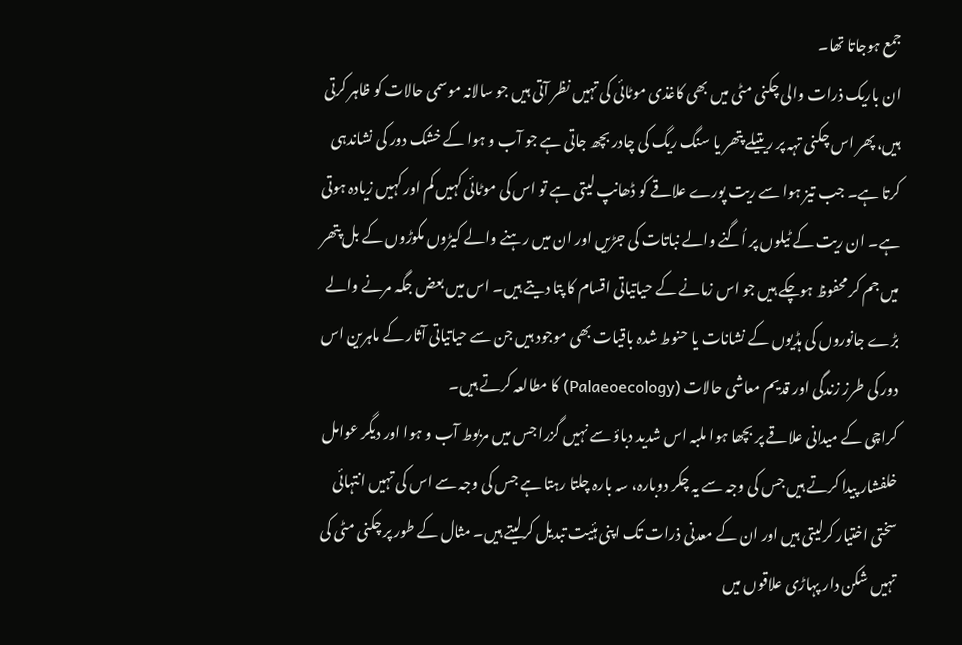جمع ہوجاتا تھا۔
ان باریک ذرات والی چکنی مٹی میں بھی کاغذی موٹائی کی تہیں نظر آتی ہیں جو سالانہ موسمی حالات کو ظاہر کرتی ہیں، پھر اس چکنی تہہ پر ریتیلے پتھر یا سنگ ریگ کی چادر بچھ جاتی ہے جو آب و ہوا کے خشک دور کی نشاندہی کرتا ہے۔ جب تیز ہوا سے ریت پورے علاقے کو ڈھانپ لیتی ہے تو اس کی موٹائی کہیں کم اور کہیں زیادہ ہوتی ہے۔ ان ریت کے ٹیلوں پر اُگنے والے نباتات کی جڑیں اور ان میں رہنے والے کیڑوں مکوڑوں کے بل پتھر میں جم کر محفوظ ہوچکے ہیں جو اس زمانے کے حیاتیاتی اقسام کا پتا دیتے ہیں۔ اس میں بعض جگہ مرنے والے بڑے جانوروں کی ہڈیوں کے نشانات یا حنوط شدہ باقیات بھی موجود ہیں جن سے حیاتیاتی آثار کے ماہرین اس دور کی طرز زندگی اور قدیم معاشی حالات (Palaeoecology) کا مطالعہ کرتے ہیں۔
کراچی کے میدانی علاقے پر بچھا ہوا ملبہ اس شدید دباؤ سے نہیں گزرا جس میں مربوط آب و ہوا اور دیگر عوامل خلفشار پیدا کرتے ہیں جس کی وجہ سے یہ چکر دوبارہ، سہ بارہ چلتا رہتا ہے جس کی وجہ سے اس کی تہیں انتہائی سختی اختیار کرلیتی ہیں اور ان کے معدنی ذرات تک اپنی ہئیت تبدیل کرلیتے ہیں۔ مثال کے طور پر چکنی مٹی کی تہیں شکن دار پہاڑی علاقوں میں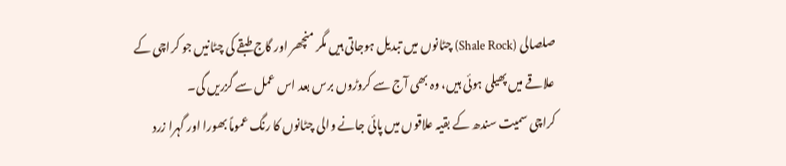صلصالی (Shale Rock) چٹانوں میں تبدیل ہوجاتی ہیں مگر منچھر اور گاج طبقے کی چٹانیں جو کراچی کے علاقے میں پھیلی ہوئی ہیں، وہ بھی آج سے کروڑوں برس بعد اس عمل سے گزریں گی۔
کراچی سمیت سندھ کے بقیہ علاقوں میں پائی جانے والی چٹانوں کا رنگ عموماً بھورا اور گہرا زرد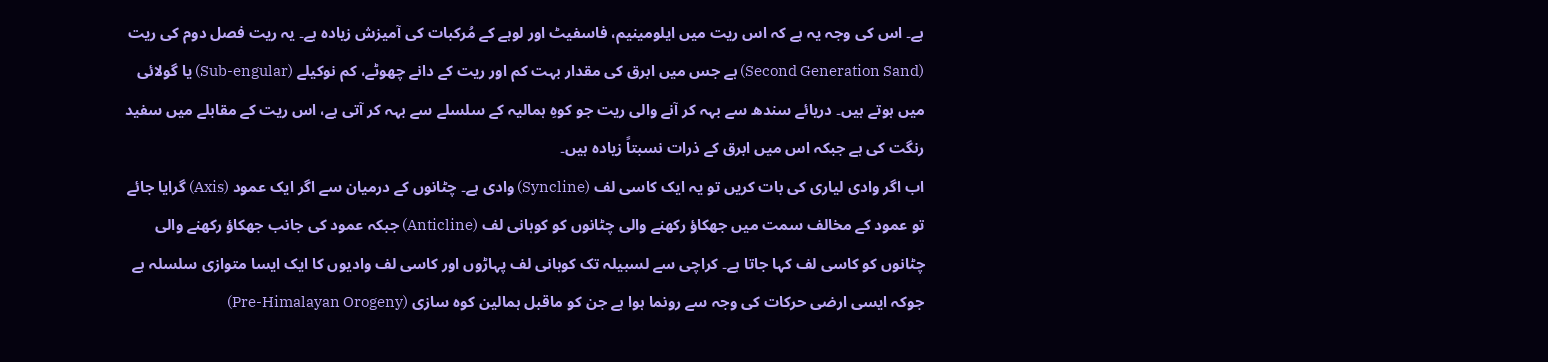ہے۔ اس کی وجہ یہ ہے کہ اس ریت میں ایلومینیم، فاسفیٹ اور لوہے کے مُرکبات کی آمیزش زیادہ ہے۔ یہ ریت فصل دوم کی ریت (Second Generation Sand) ہے جس میں ابرق کی مقدار بہت کم اور ریت کے دانے چھوٹے، کم نوکیلے (Sub-engular) یا گولائی میں ہوتے ہیں۔ دریائے سندھ سے بہہ کر آنے والی ریت جو کوہِ ہمالیہ کے سلسلے سے بہہ کر آتی ہے، اس ریت کے مقابلے میں سفید رنگت کی ہے جبکہ اس میں ابرق کے ذرات نسبتاً زیادہ ہیں۔
اب اگر وادی لیاری کی بات کریں تو یہ ایک کاسی لف (Syncline) وادی ہے۔ چٹانوں کے درمیان سے اگر ایک عمود (Axis) گرایا جائے تو عمود کے مخالف سمت میں جھکاؤ رکھنے والی چٹانوں کو کوہانی لف (Anticline) جبکہ عمود کی جانب جھکاؤ رکھنے والی چٹانوں کو کاسی لف کہا جاتا ہے۔ کراچی سے لسبیلہ تک کوہانی لف پہاڑوں اور کاسی لف وادیوں کا ایک ایسا متوازی سلسلہ ہے جوکہ ایسی ارضی حرکات کی وجہ سے رونما ہوا ہے جن کو ماقبل ہمالین کوہ سازی (Pre-Himalayan Orogeny)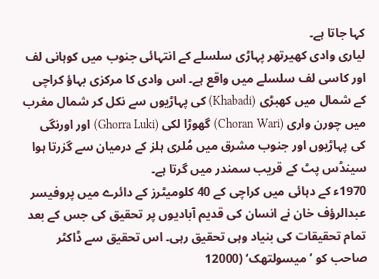کہا جاتا ہے۔
لیاری وادی کھیرتھر پہاڑی سلسلے کے انتہائی جنوب میں کوہانی لف اور کاسی لف سلسلے میں واقع ہے۔ اس وادی کا مرکزی بہاؤ کراچی کے شمال میں کھبڑی (Khabadi) کی پہاڑیوں سے نکل کر شمال مغرب میں چورن واری (Choran Wari) گھوڑا لکی (Ghorra Luki) اور اورنگی کی پہاڑیوں اور جنوب مشرق میں مُلری ہلز کے درمیان سے گزرتا ہوا سینڈس پٹ کے قریب سمندر میں گرتا ہے۔
1970ء کے دہائی میں کراچی کے 40 کلومیٹرز کے دائرے میں پروفیسر عبدالرؤف خان نے انسان کی قدیم آبادیوں پر تحقیق کی جس کے بعد تمام تحقیقات کی بنیاد وہی تحقیق رہی۔ اس تحقیق سے ڈاکٹر صاحب کو ’میسولتھک‘ (12000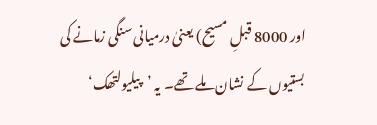اور 8000 قبلِ مسیح) یعنیٰ درمیانی سنگی زمانے کی بستیوں کے نشان ملے تھے۔ یہ ’پیلیولتھک‘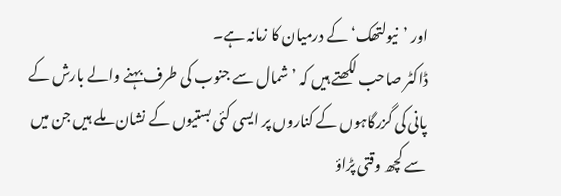اور ’نیولتھک‘ کے درمیان کا زمانہ ہے۔
ڈاکٹر صاحب لکھتے ہیں کہ ’شمال سے جنوب کی طرف بہنے والے بارش کے پانی کی گزرگاہوں کے کناروں پر ایسی کئی بستیوں کے نشان ملے ہیں جن میں سے کچھ وقتی پڑاؤ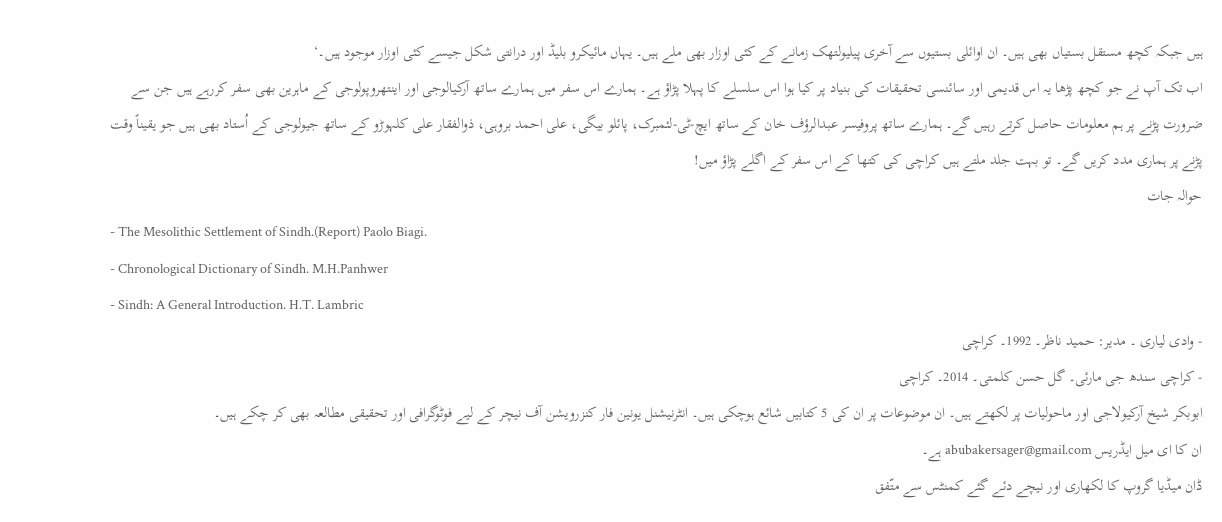ہیں جبکہ کچھ مستقل بستیاں بھی ہیں۔ ان اوائلی بستیوں سے آخری پیلیولتھک زمانے کے کئی اوزار بھی ملے ہیں۔ یہاں مائیکرو بلیڈ اور درانتی شکل جیسے کئی اوزار موجود ہیں۔‘
اب تک آپ نے جو کچھ پڑھا یہ اس قدیمی اور سائنسی تحقیقات کی بنیاد پر کیا ہوا اس سلسلے کا پہلا پڑاؤ ہے۔ ہمارے اس سفر میں ہمارے ساتھ آرکیالوجی اور اینتھروپولوجی کے ماہرین بھی سفر کررہے ہیں جن سے ضرورت پڑنے پر ہم معلومات حاصل کرتے رہیں گے۔ ہمارے ساتھ پروفیسر عبدالرؤف خان کے ساتھ ایچ-ٹی-لئمبرک، پائلو بیگی، علی احمد بروہی، ذوالفقار علی کلہوڑو کے ساتھ جیولوجی کے اُستاد بھی ہیں جو یقیناً وقت پڑنے پر ہماری مدد کریں گے۔ تو بہت جلد ملتے ہیں کراچی کی کتھا کے اس سفر کے اگلے پڑاؤ میں!
حوالہ جات
- The Mesolithic Settlement of Sindh.(Report) Paolo Biagi.
- Chronological Dictionary of Sindh. M.H.Panhwer
- Sindh: A General Introduction. H.T. Lambric
- وادی لیاری ۔ مدیر: حمید ناظر۔ 1992۔ کراچی
- کراچی سندھ جی مارئی۔ گل حسن کلمتی۔ 2014۔ کراچی
ابوبکر شیخ آرکیولاجی اور ماحولیات پر لکھتے ہیں۔ ان موضوعات پر ان کی 5 کتابیں شائع ہوچکی ہیں۔ انٹرنیشنل یونین فار کنزرویشن آف نیچر کے لیے فوٹوگرافی اور تحقیقی مطالعہ بھی کر چکے ہیں۔
ان کا ای میل ایڈریس abubakersager@gmail.com ہے۔
ڈان میڈیا گروپ کا لکھاری اور نیچے دئے گئے کمنٹس سے متّفق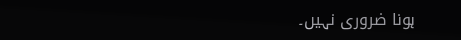ہونا ضروری نہیں۔